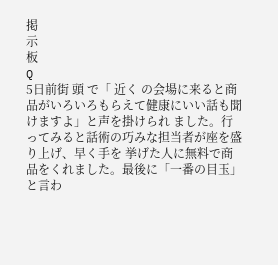掲
示
板
Q
5日前街 頭 で「 近く の会場に来ると商品がいろいろもらえて健康にいい話も聞けますよ」と声を掛けられ ました。行ってみると話術の巧みな担当者が座を盛り上げ、早く手を 挙げた人に無料で商品をくれました。最後に「一番の目玉」と言わ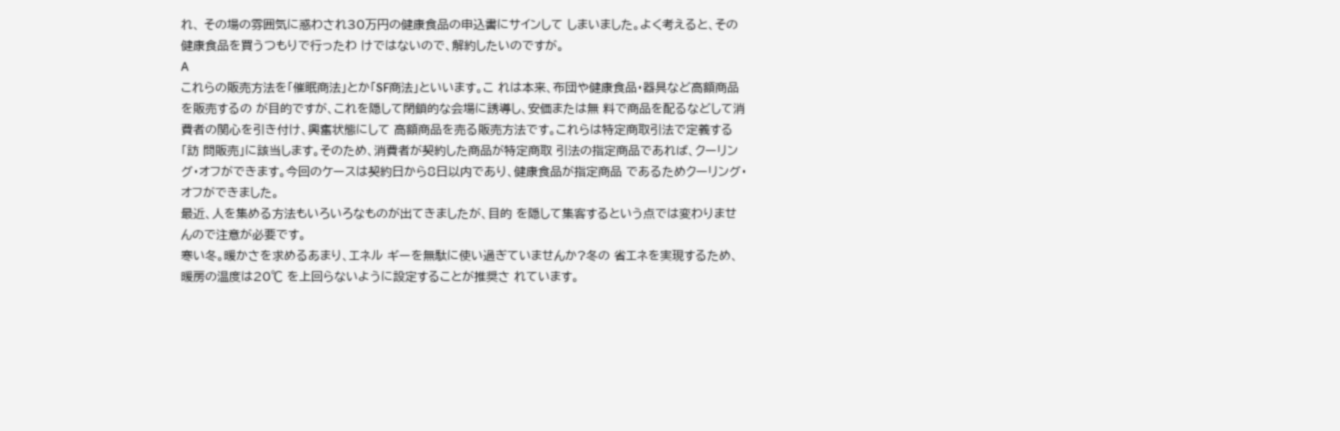れ、 その場の雰囲気に惑わされ30万円の健康食品の申込書にサインして しまいました。よく考えると、その健康食品を買うつもりで行ったわ けではないので、解約したいのですが。
A
これらの販売方法を「催眠商法」とか「SF商法」といいます。こ れは本来、布団や健康食品・器具など高額商品を販売するの が目的ですが、これを隠して閉鎖的な会場に誘導し、安価または無 料で商品を配るなどして消費者の関心を引き付け、興奮状態にして 高額商品を売る販売方法です。これらは特定商取引法で定義する「訪 問販売」に該当します。そのため、消費者が契約した商品が特定商取 引法の指定商品であれば、クーリング・オフができます。今回のケースは契約日から8日以内であり、健康食品が指定商品 であるためクーリング・オフができました。
最近、人を集める方法もいろいろなものが出てきましたが、目的 を隠して集客するという点では変わりませんので注意が必要です。
寒い冬。暖かさを求めるあまり、エネル ギーを無駄に使い過ぎていませんか?冬の 省エネを実現するため、暖房の温度は20℃ を上回らないように設定することが推奨さ れています。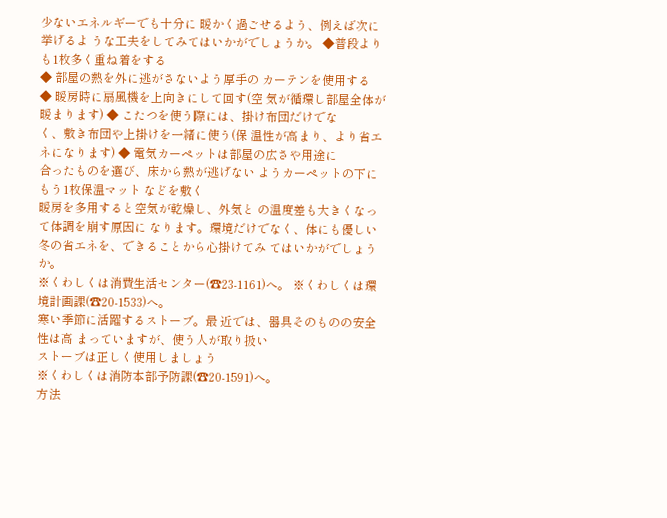少ないエネルギーでも十分に 暖かく過ごせるよう、例えば次に挙げるよ うな工夫をしてみてはいかがでしょうか。 ◆普段よりも1枚多く重ね着をする
◆ 部屋の熱を外に逃がさないよう厚手の カーテンを使用する
◆ 暖房時に扇風機を上向きにして回す(空 気が循環し部屋全体が暖まります) ◆ こたつを使う際には、掛け布団だけでな
く、敷き布団や上掛けを一緒に使う(保 温性が高まり、より省エネになります) ◆ 電気カーペットは部屋の広さや用途に
合ったものを選び、床から熱が逃げない ようカーペットの下にもう1枚保温マット などを敷く
暖房を多用すると空気が乾燥し、外気と の温度差も大きくなって体調を崩す原因に なります。環境だけでなく、体にも優しい 冬の省エネを、できることから心掛けてみ てはいかがでしょうか。
※くわしくは消費生活センター(☎23-1161)へ。 ※くわしくは環境計画課(☎20-1533)へ。
寒い季節に活躍するストーブ。最 近では、器具そのものの安全性は高 まっていますが、使う人が取り扱い
ストーブは正しく使用しましょう
※くわしくは消防本部予防課(☎20-1591)へ。
方法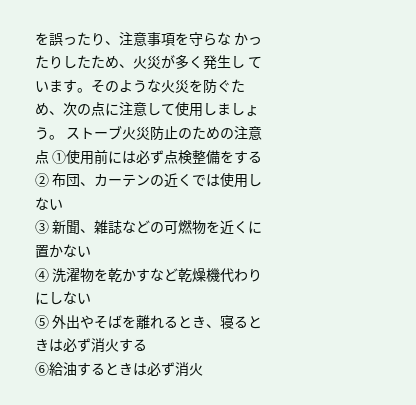を誤ったり、注意事項を守らな かったりしたため、火災が多く発生し ています。そのような火災を防ぐた め、次の点に注意して使用しましょう。 ストーブ火災防止のための注意点 ①使用前には必ず点検整備をする ② 布団、カーテンの近くでは使用し
ない
③ 新聞、雑誌などの可燃物を近くに 置かない
④ 洗濯物を乾かすなど乾燥機代わり にしない
⑤ 外出やそばを離れるとき、寝ると きは必ず消火する
⑥給油するときは必ず消火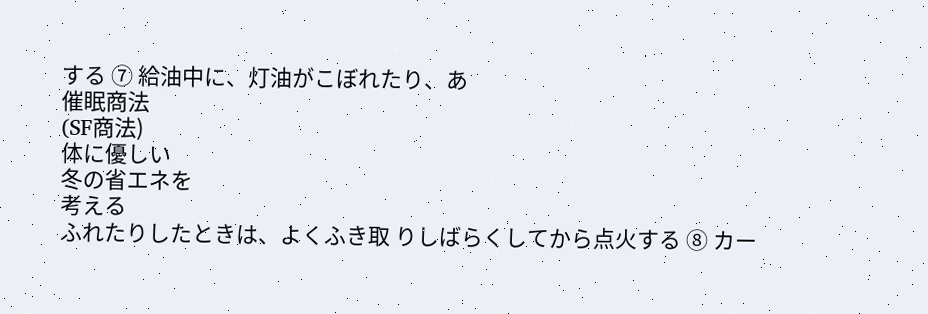する ⑦ 給油中に、灯油がこぼれたり、あ
催眠商法
(SF商法)
体に優しい
冬の省エネを
考える
ふれたりしたときは、よくふき取 りしばらくしてから点火する ⑧ カー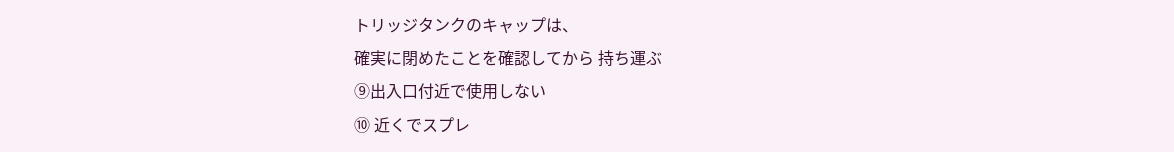トリッジタンクのキャップは、
確実に閉めたことを確認してから 持ち運ぶ
⑨出入口付近で使用しない
⑩ 近くでスプレ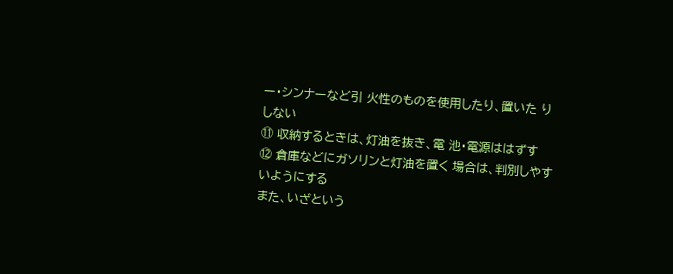ー・シンナーなど引 火性のものを使用したり、置いた りしない
⑪ 収納するときは、灯油を抜き、電 池・電源ははずす
⑫ 倉庫などにガソリンと灯油を置く 場合は、判別しやすいようにする
また、いざという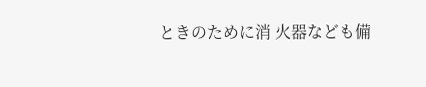ときのために消 火器なども備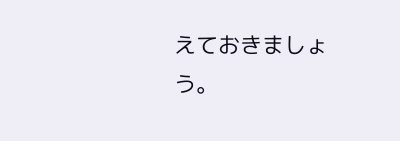えておきましょう。